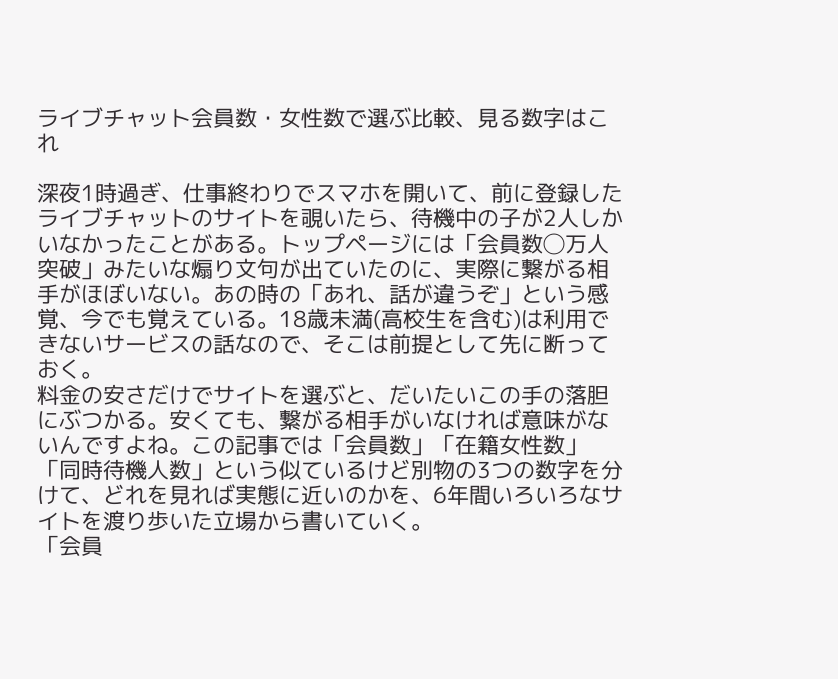ライブチャット会員数・女性数で選ぶ比較、見る数字はこれ

深夜1時過ぎ、仕事終わりでスマホを開いて、前に登録したライブチャットのサイトを覗いたら、待機中の子が2人しかいなかったことがある。トップページには「会員数◯万人突破」みたいな煽り文句が出ていたのに、実際に繋がる相手がほぼいない。あの時の「あれ、話が違うぞ」という感覚、今でも覚えている。18歳未満(高校生を含む)は利用できないサービスの話なので、そこは前提として先に断っておく。
料金の安さだけでサイトを選ぶと、だいたいこの手の落胆にぶつかる。安くても、繋がる相手がいなければ意味がないんですよね。この記事では「会員数」「在籍女性数」「同時待機人数」という似ているけど別物の3つの数字を分けて、どれを見れば実態に近いのかを、6年間いろいろなサイトを渡り歩いた立場から書いていく。
「会員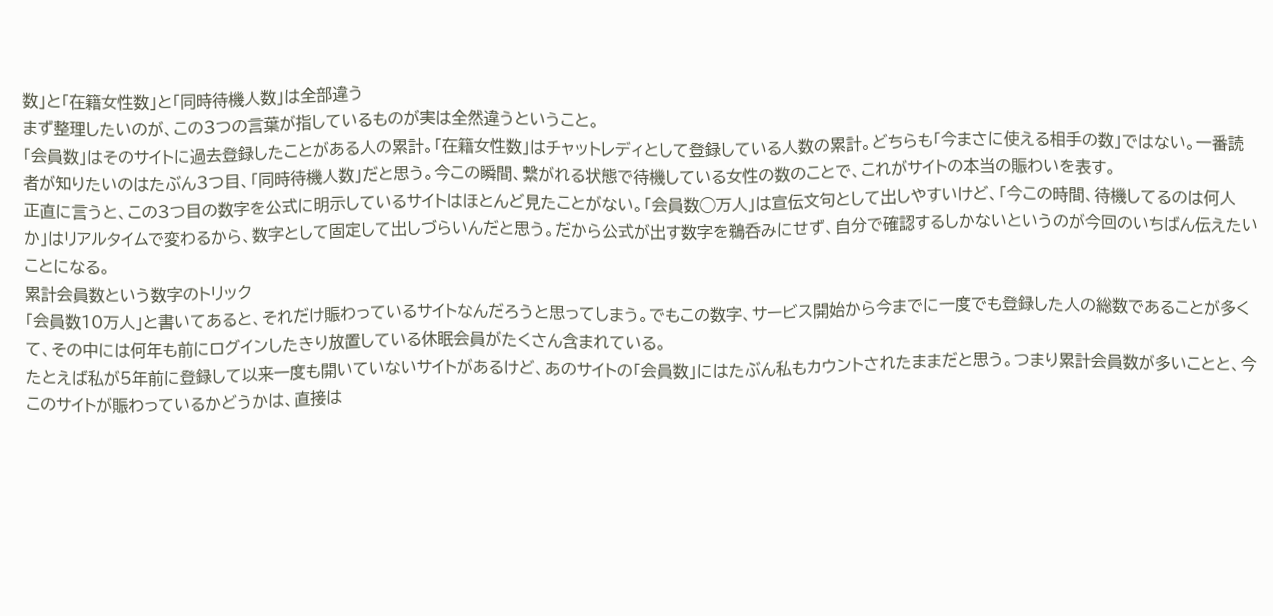数」と「在籍女性数」と「同時待機人数」は全部違う
まず整理したいのが、この3つの言葉が指しているものが実は全然違うということ。
「会員数」はそのサイトに過去登録したことがある人の累計。「在籍女性数」はチャットレディとして登録している人数の累計。どちらも「今まさに使える相手の数」ではない。一番読者が知りたいのはたぶん3つ目、「同時待機人数」だと思う。今この瞬間、繋がれる状態で待機している女性の数のことで、これがサイトの本当の賑わいを表す。
正直に言うと、この3つ目の数字を公式に明示しているサイトはほとんど見たことがない。「会員数◯万人」は宣伝文句として出しやすいけど、「今この時間、待機してるのは何人か」はリアルタイムで変わるから、数字として固定して出しづらいんだと思う。だから公式が出す数字を鵜呑みにせず、自分で確認するしかないというのが今回のいちばん伝えたいことになる。
累計会員数という数字のトリック
「会員数10万人」と書いてあると、それだけ賑わっているサイトなんだろうと思ってしまう。でもこの数字、サービス開始から今までに一度でも登録した人の総数であることが多くて、その中には何年も前にログインしたきり放置している休眠会員がたくさん含まれている。
たとえば私が5年前に登録して以来一度も開いていないサイトがあるけど、あのサイトの「会員数」にはたぶん私もカウントされたままだと思う。つまり累計会員数が多いことと、今このサイトが賑わっているかどうかは、直接は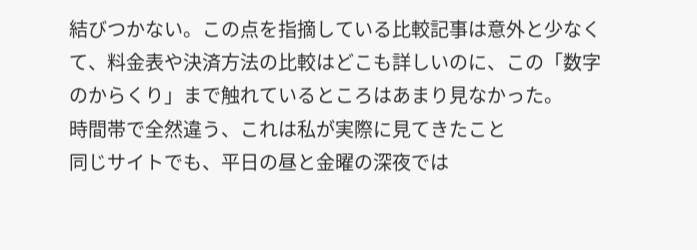結びつかない。この点を指摘している比較記事は意外と少なくて、料金表や決済方法の比較はどこも詳しいのに、この「数字のからくり」まで触れているところはあまり見なかった。
時間帯で全然違う、これは私が実際に見てきたこと
同じサイトでも、平日の昼と金曜の深夜では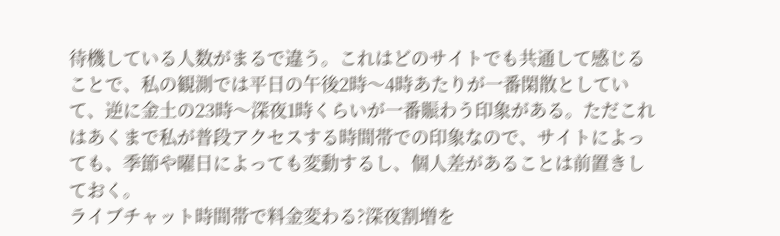待機している人数がまるで違う。これはどのサイトでも共通して感じることで、私の観測では平日の午後2時〜4時あたりが一番閑散としていて、逆に金土の23時〜深夜1時くらいが一番賑わう印象がある。ただこれはあくまで私が普段アクセスする時間帯での印象なので、サイトによっても、季節や曜日によっても変動するし、個人差があることは前置きしておく。
ライブチャット時間帯で料金変わる?深夜割増を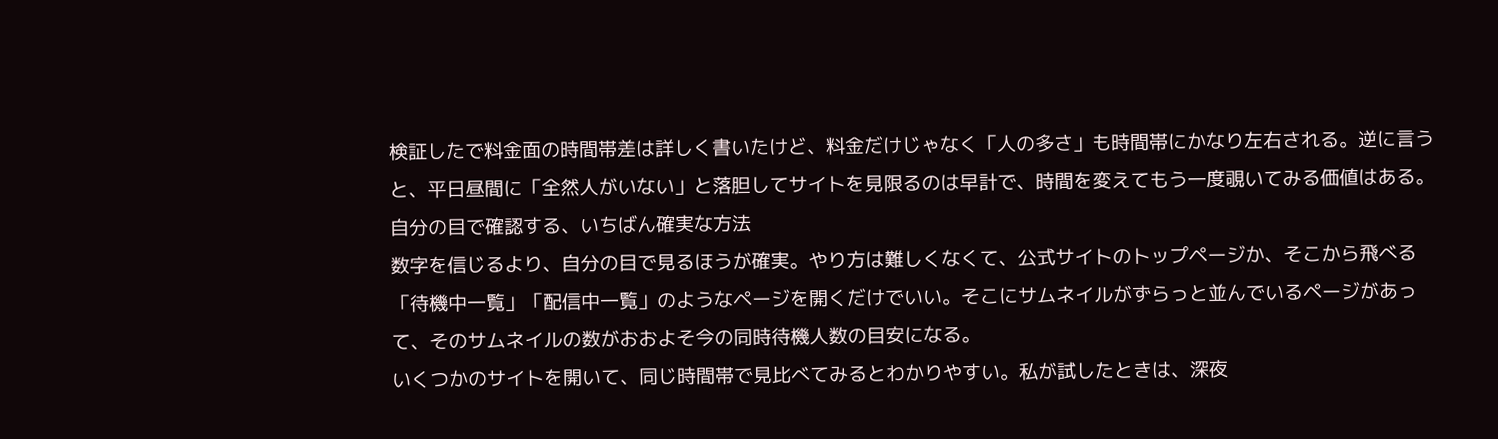検証したで料金面の時間帯差は詳しく書いたけど、料金だけじゃなく「人の多さ」も時間帯にかなり左右される。逆に言うと、平日昼間に「全然人がいない」と落胆してサイトを見限るのは早計で、時間を変えてもう一度覗いてみる価値はある。
自分の目で確認する、いちばん確実な方法
数字を信じるより、自分の目で見るほうが確実。やり方は難しくなくて、公式サイトのトップページか、そこから飛べる「待機中一覧」「配信中一覧」のようなページを開くだけでいい。そこにサムネイルがずらっと並んでいるページがあって、そのサムネイルの数がおおよそ今の同時待機人数の目安になる。
いくつかのサイトを開いて、同じ時間帯で見比べてみるとわかりやすい。私が試したときは、深夜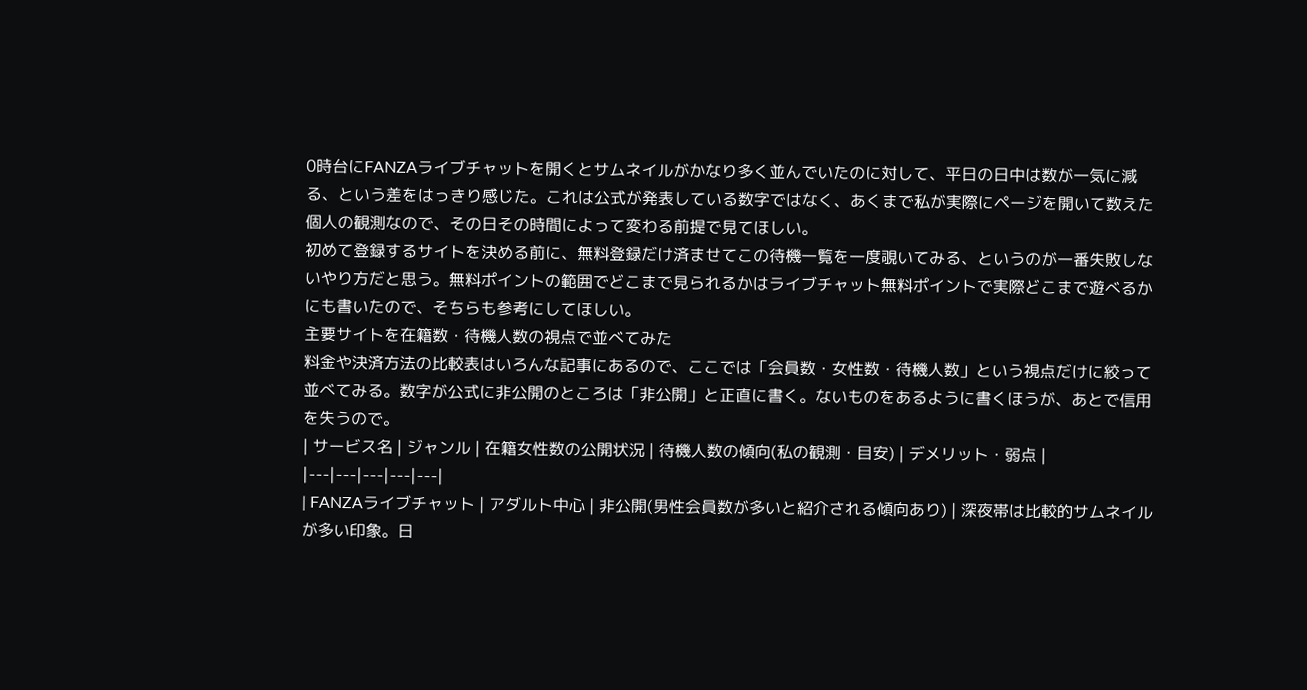0時台にFANZAライブチャットを開くとサムネイルがかなり多く並んでいたのに対して、平日の日中は数が一気に減る、という差をはっきり感じた。これは公式が発表している数字ではなく、あくまで私が実際にページを開いて数えた個人の観測なので、その日その時間によって変わる前提で見てほしい。
初めて登録するサイトを決める前に、無料登録だけ済ませてこの待機一覧を一度覗いてみる、というのが一番失敗しないやり方だと思う。無料ポイントの範囲でどこまで見られるかはライブチャット無料ポイントで実際どこまで遊べるかにも書いたので、そちらも参考にしてほしい。
主要サイトを在籍数・待機人数の視点で並べてみた
料金や決済方法の比較表はいろんな記事にあるので、ここでは「会員数・女性数・待機人数」という視点だけに絞って並べてみる。数字が公式に非公開のところは「非公開」と正直に書く。ないものをあるように書くほうが、あとで信用を失うので。
| サービス名 | ジャンル | 在籍女性数の公開状況 | 待機人数の傾向(私の観測・目安) | デメリット・弱点 |
|---|---|---|---|---|
| FANZAライブチャット | アダルト中心 | 非公開(男性会員数が多いと紹介される傾向あり) | 深夜帯は比較的サムネイルが多い印象。日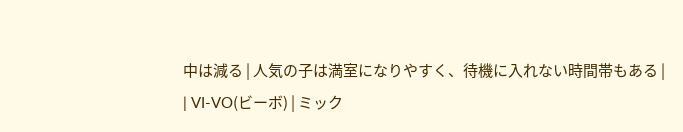中は減る | 人気の子は満室になりやすく、待機に入れない時間帯もある |
| VI-VO(ビーボ) | ミック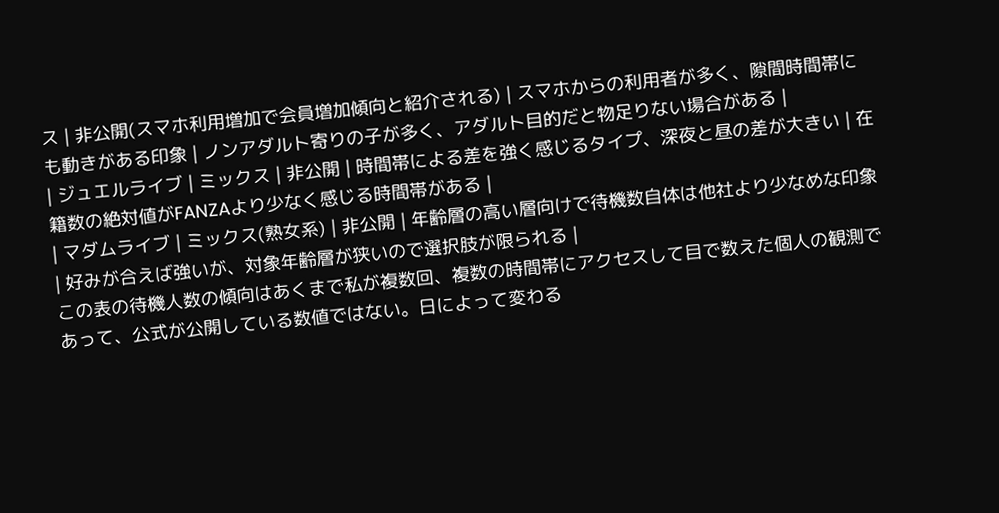ス | 非公開(スマホ利用増加で会員増加傾向と紹介される) | スマホからの利用者が多く、隙間時間帯にも動きがある印象 | ノンアダルト寄りの子が多く、アダルト目的だと物足りない場合がある |
| ジュエルライブ | ミックス | 非公開 | 時間帯による差を強く感じるタイプ、深夜と昼の差が大きい | 在籍数の絶対値がFANZAより少なく感じる時間帯がある |
| マダムライブ | ミックス(熟女系) | 非公開 | 年齢層の高い層向けで待機数自体は他社より少なめな印象 | 好みが合えば強いが、対象年齢層が狭いので選択肢が限られる |
この表の待機人数の傾向はあくまで私が複数回、複数の時間帯にアクセスして目で数えた個人の観測であって、公式が公開している数値ではない。日によって変わる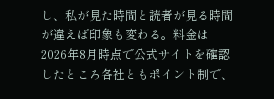し、私が見た時間と読者が見る時間が違えば印象も変わる。料金は2026年8月時点で公式サイトを確認したところ各社ともポイント制で、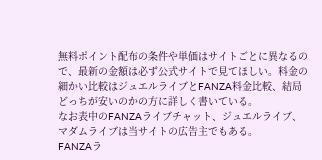無料ポイント配布の条件や単価はサイトごとに異なるので、最新の金額は必ず公式サイトで見てほしい。料金の細かい比較はジュエルライブとFANZA料金比較、結局どっちが安いのかの方に詳しく書いている。
なお表中のFANZAライブチャット、ジュエルライブ、マダムライブは当サイトの広告主でもある。
FANZAラ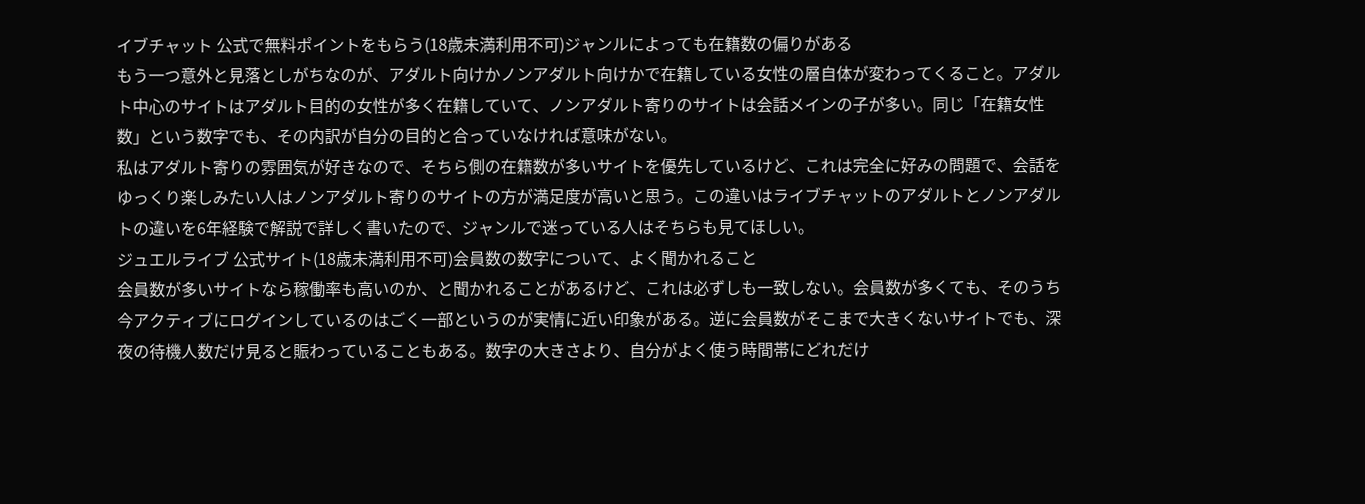イブチャット 公式で無料ポイントをもらう(18歳未満利用不可)ジャンルによっても在籍数の偏りがある
もう一つ意外と見落としがちなのが、アダルト向けかノンアダルト向けかで在籍している女性の層自体が変わってくること。アダルト中心のサイトはアダルト目的の女性が多く在籍していて、ノンアダルト寄りのサイトは会話メインの子が多い。同じ「在籍女性数」という数字でも、その内訳が自分の目的と合っていなければ意味がない。
私はアダルト寄りの雰囲気が好きなので、そちら側の在籍数が多いサイトを優先しているけど、これは完全に好みの問題で、会話をゆっくり楽しみたい人はノンアダルト寄りのサイトの方が満足度が高いと思う。この違いはライブチャットのアダルトとノンアダルトの違いを6年経験で解説で詳しく書いたので、ジャンルで迷っている人はそちらも見てほしい。
ジュエルライブ 公式サイト(18歳未満利用不可)会員数の数字について、よく聞かれること
会員数が多いサイトなら稼働率も高いのか、と聞かれることがあるけど、これは必ずしも一致しない。会員数が多くても、そのうち今アクティブにログインしているのはごく一部というのが実情に近い印象がある。逆に会員数がそこまで大きくないサイトでも、深夜の待機人数だけ見ると賑わっていることもある。数字の大きさより、自分がよく使う時間帯にどれだけ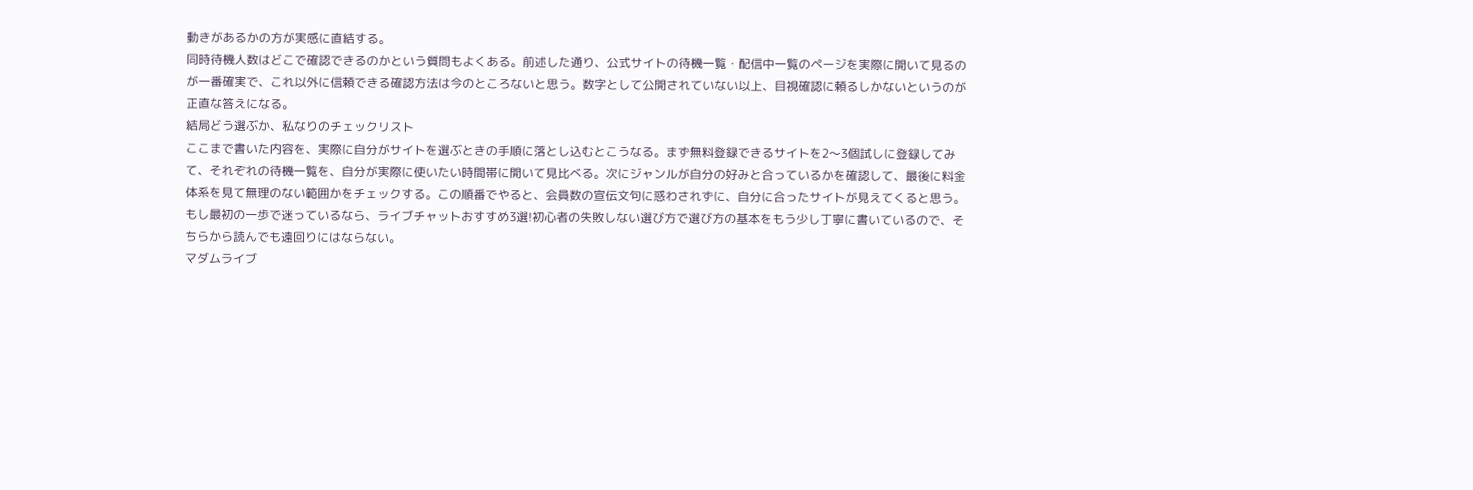動きがあるかの方が実感に直結する。
同時待機人数はどこで確認できるのかという質問もよくある。前述した通り、公式サイトの待機一覧・配信中一覧のページを実際に開いて見るのが一番確実で、これ以外に信頼できる確認方法は今のところないと思う。数字として公開されていない以上、目視確認に頼るしかないというのが正直な答えになる。
結局どう選ぶか、私なりのチェックリスト
ここまで書いた内容を、実際に自分がサイトを選ぶときの手順に落とし込むとこうなる。まず無料登録できるサイトを2〜3個試しに登録してみて、それぞれの待機一覧を、自分が実際に使いたい時間帯に開いて見比べる。次にジャンルが自分の好みと合っているかを確認して、最後に料金体系を見て無理のない範囲かをチェックする。この順番でやると、会員数の宣伝文句に惑わされずに、自分に合ったサイトが見えてくると思う。
もし最初の一歩で迷っているなら、ライブチャットおすすめ3選!初心者の失敗しない選び方で選び方の基本をもう少し丁寧に書いているので、そちらから読んでも遠回りにはならない。
マダムライブ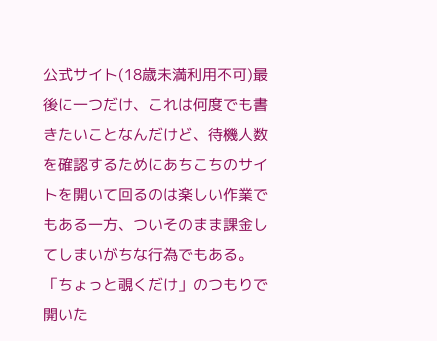公式サイト(18歳未満利用不可)最後に一つだけ、これは何度でも書きたいことなんだけど、待機人数を確認するためにあちこちのサイトを開いて回るのは楽しい作業でもある一方、ついそのまま課金してしまいがちな行為でもある。「ちょっと覗くだけ」のつもりで開いた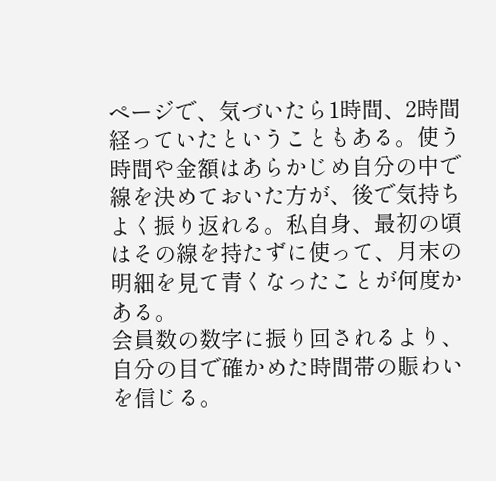ページで、気づいたら1時間、2時間経っていたということもある。使う時間や金額はあらかじめ自分の中で線を決めておいた方が、後で気持ちよく振り返れる。私自身、最初の頃はその線を持たずに使って、月末の明細を見て青くなったことが何度かある。
会員数の数字に振り回されるより、自分の目で確かめた時間帯の賑わいを信じる。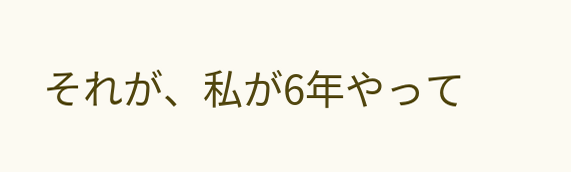それが、私が6年やって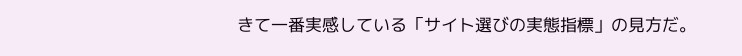きて一番実感している「サイト選びの実態指標」の見方だ。